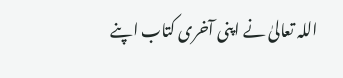اللہ تعالیٰ نے اپنی آخری کتاب اپنے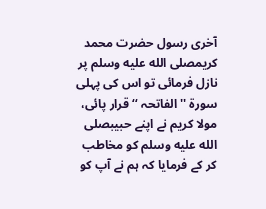آخری رسول حضرت محمد کریمصلى الله عليه وسلم پر نازل فرمائی تو اس کی پہلی سورۃ ''الفاتحہ ‘‘ قرار پائی، مولا کریم نے اپنے حبیبصلى الله عليه وسلم کو مخاطب کر کے فرمایا کہ ہم نے آپ کو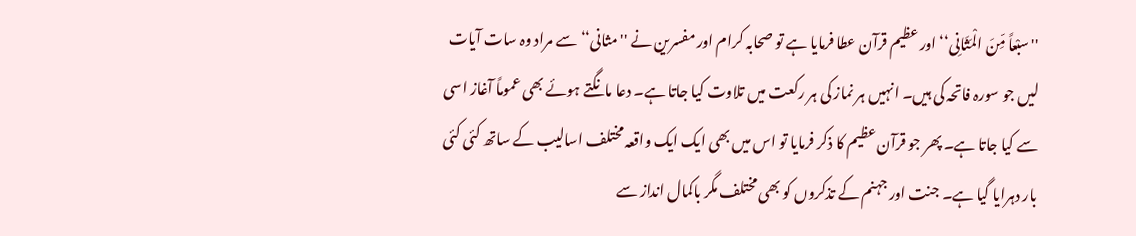''سبْعاً مِّنَ الْمَثَانِی‘‘ اور عظیم قرآن عطا فرمایا ہے تو صحابہ کرام اور مفسرین نے ''مثانی‘‘ سے مراد وہ سات آیات لیں جو سورہ فاتحہ کی ہیں۔ انہیں ہر نماز کی ہر رکعت میں تلاوت کیا جاتا ہے۔ دعا مانگتے ہوئے بھی عموماً آغاز اسی سے کیا جاتا ہے۔ پھر جو قرآن عظیم کا ذکر فرمایا تو اس میں بھی ایک ایک واقعہ مختلف اسالیب کے ساتھ کئی کئی بار دہرایا گیا ہے۔ جنت اور جہنم کے تذکروں کو بھی مختلف مگر باکمال انداز سے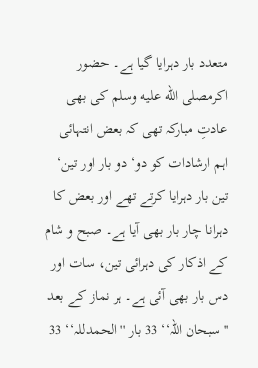متعدد بار دہرایا گیا ہے۔ حضور اکرمصلى الله عليه وسلم کی بھی عادتِ مبارکہ تھی کہ بعض انتہائی اہم ارشادات کو دو‘ دو بار اور تین‘ تین بار دہرایا کرتے تھے اور بعض کا دہرانا چار بار بھی آیا ہے۔ صبح و شام کے اذکار کی دہرائی تین، سات اور دس بار بھی آئی ہے۔ ہر نماز کے بعد ''سبحان اللہ‘‘ 33 بار ''الحمدللہ‘‘ 33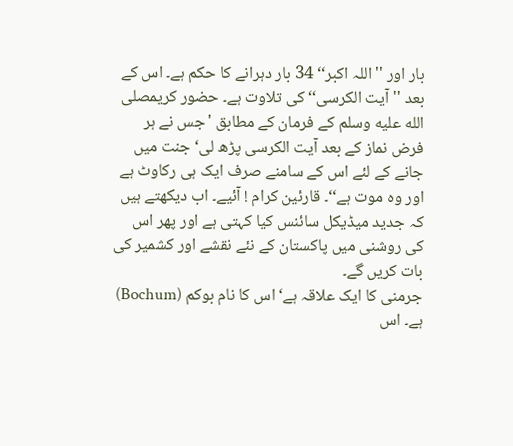بار اور ''اللہ اکبر‘‘ 34 بار دہرانے کا حکم ہے۔ اس کے بعد ''آیت الکرسی‘‘ کی تلاوت ہے۔ حضور کریمصلى الله عليه وسلم کے فرمان کے مطابق 'جس نے ہر فرض نماز کے بعد آیت الکرسی پڑھ لی‘ جنت میں جانے کے لئے اس کے سامنے صرف ایک ہی رکاوٹ ہے اور وہ موت ہے‘‘۔ قارئین کرام ! آئیے۔ اب دیکھتے ہیں کہ جدید میڈیکل سائنس کیا کہتی ہے اور پھر اس کی روشنی میں پاکستان کے نئے نقشے اور کشمیر کی بات کریں گے۔
جرمنی کا ایک علاقہ ہے‘ اس کا نام بوکم (Bochum) ہے۔ اس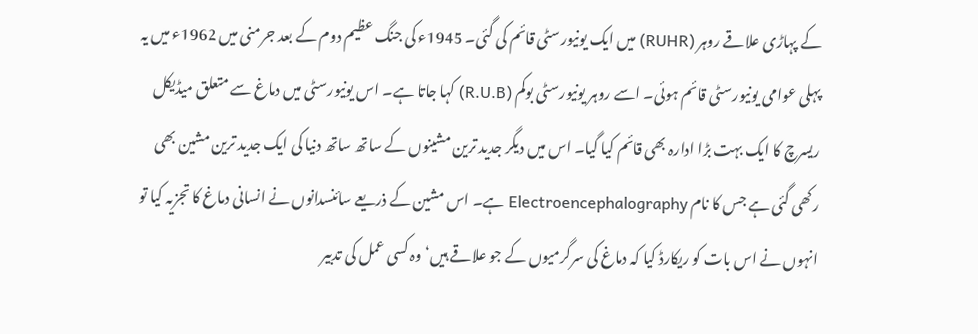کے پہاڑی علاقے روہر (RUHR) میں ایک یونیورسٹی قائم کی گئی۔ 1945ء کی جنگ عظیم دوم کے بعد جرمنی میں 1962ء میں یہ پہلی عوامی یونیورسٹی قائم ہوئی۔ اسے روہر یونیورسٹی بوکم (R.U.B) کہا جاتا ہے۔ اس یونیورسٹی میں دماغ سے متعلق میڈیکل ریسرچ کا ایک بہت بڑا ادارہ بھی قائم کیا گیا۔ اس میں دیگر جدید ترین مشینوں کے ساتھ ساتھ دنیا کی ایک جدید ترین مشین بھی رکھی گئی ہے جس کا نام Electroencephalography ہے۔ اس مشین کے ذریعے سائنسدانوں نے انسانی دماغ کا تجزیہ کیا تو انہوں نے اس بات کو ریکارڈ کیا کہ دماغ کی سرگرمیوں کے جو علاقے ہیں‘ وہ کسی عمل کی تدبیر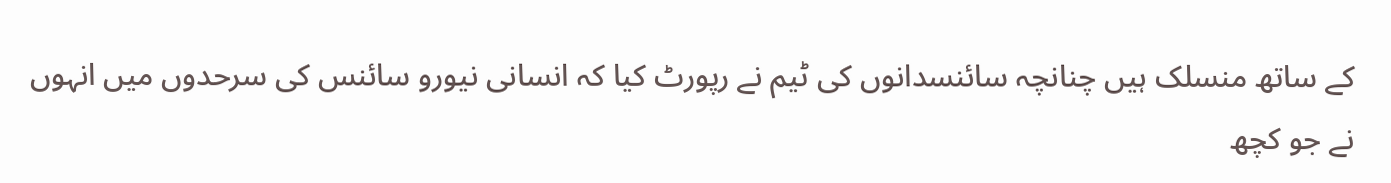کے ساتھ منسلک ہیں چنانچہ سائنسدانوں کی ٹیم نے رپورٹ کیا کہ انسانی نیورو سائنس کی سرحدوں میں انہوں نے جو کچھ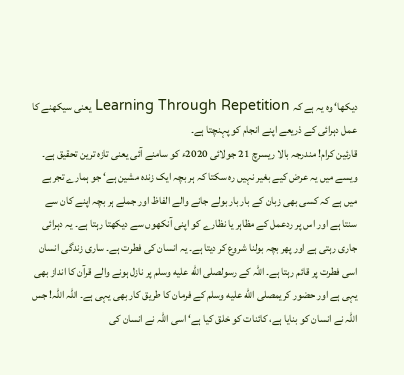دیکھا‘ وہ یہ ہے کہ Learning Through Repetition یعنی سیکھنے کا عمل دہرائی کے ذریعے اپنے انجام کو پہنچتا ہے۔
قارئین کرام! مندرجہ بالا ریسرچ 21 جولائی 2020ء کو سامنے آئی یعنی تازہ ترین تحقیق ہے۔ ویسے میں یہ عرض کیے بغیر نہیں رہ سکتا کہ ہر بچہ ایک زندہ مشین ہے‘ جو ہمارے تجربے میں ہے کہ کسی بھی زبان کے بار بار بولے جانے والے الفاظ اور جملے ہر بچہ اپنے کان سے سنتا ہے اور اس پر ردعمل کے مظاہر یا نظارے کو اپنی آنکھوں سے دیکھتا رہتا ہے۔ یہ دہرائی جاری رہتی ہے اور پھر بچہ بولنا شروع کر دیتا ہے۔ یہ انسان کی فطرت ہے۔ ساری زندگی انسان اسی فطرت پر قائم رہتا ہے۔ اللہ کے رسولصلى الله عليه وسلم پر نازل ہونے والے قرآن کا انداز بھی یہی ہے اور حضور کریمصلى الله عليه وسلم کے فرمان کا طریق کار بھی یہی ہے۔ اللہ اللہ! جس اللہ نے انسان کو بنایا ہے، کائنات کو خلق کیا ہے‘ اسی اللہ نے انسان کی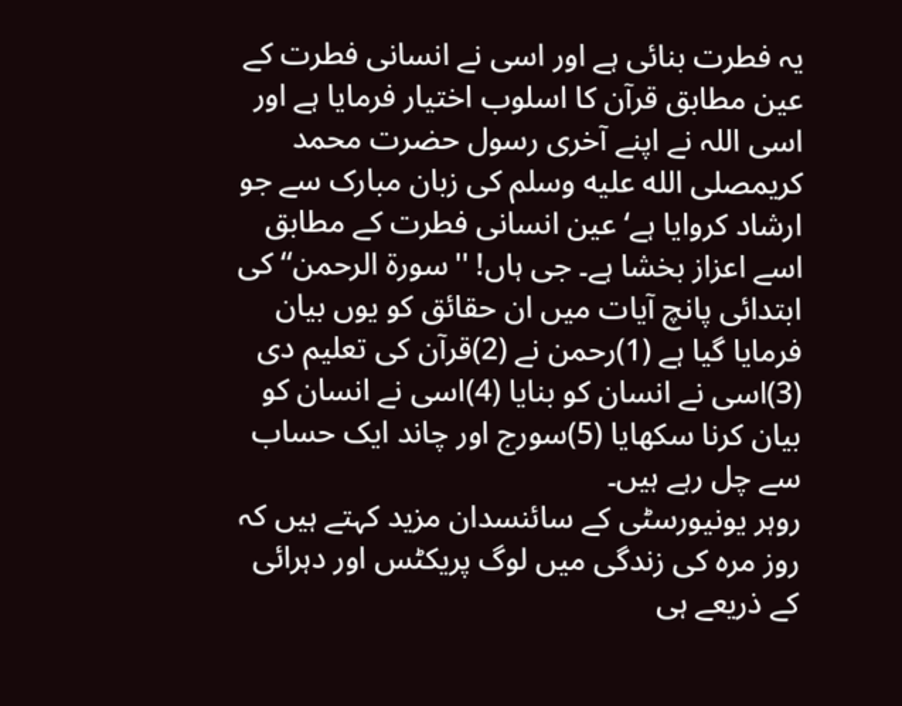یہ فطرت بنائی ہے اور اسی نے انسانی فطرت کے عین مطابق قرآن کا اسلوب اختیار فرمایا ہے اور اسی اللہ نے اپنے آخری رسول حضرت محمد کریمصلى الله عليه وسلم کی زبان مبارک سے جو ارشاد کروایا ہے‘ عین انسانی فطرت کے مطابق اسے اعزاز بخشا ہے۔ جی ہاں! ''سورۃ الرحمن‘‘ کی ابتدائی پانچ آیات میں ان حقائق کو یوں بیان فرمایا گیا ہے (1)رحمن نے (2)قرآن کی تعلیم دی (3)اسی نے انسان کو بنایا (4)اسی نے انسان کو بیان کرنا سکھایا (5)سورج اور چاند ایک حساب سے چل رہے ہیں۔
روہر یونیورسٹی کے سائنسدان مزید کہتے ہیں کہ روز مرہ کی زندگی میں لوگ پریکٹس اور دہرائی کے ذریعے ہی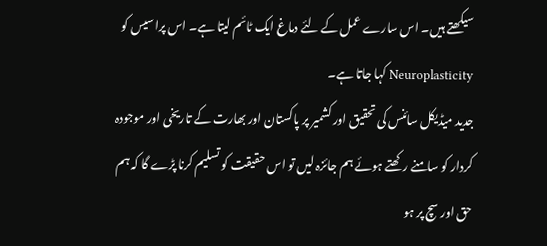سیکھتے ہیں۔ اس سارے عمل کے لئے دماغ ایک ٹائم لیتا ہے۔ اس پراسیس کو Neuroplasticity کہا جاتا ہے۔
جدید میڈیکل سائنس کی تحقیق اور کشمیر پر پاکستان اور بھارت کے تاریخی اور موجودہ کردار کو سامنے رکھتے ہوئے ہم جائزہ لیں تو اس حقیقت کو تسلیم کرنا پڑے گا کہ ہم حق اور سچ پر ہو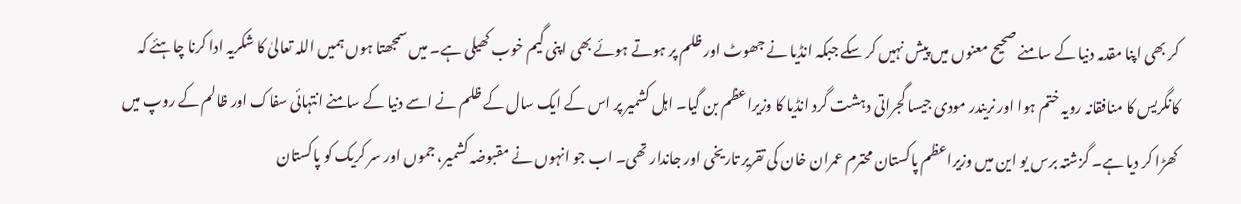کر بھی اپنا مقدمہ دنیا کے سامنے صحیح معنوں میں پیش نہیں کر سکے جبکہ انڈیا نے جھوٹ اور ظلم پر ہوتے ہوئے بھی اپنی گیم خوب کھیلی ہے۔ میں سمجھتا ہوں ہمیں اللہ تعالیٰ کا شکریہ ادا کرنا چاہئے کہ کانگریس کا منافقانہ رویہ ختم ہوا اور نریندر مودی جیسا گجراتی دہشت گرد انڈیا کا وزیراعظم بن گیا۔ اہل کشمیر پر اس کے ایک سال کے ظلم نے اسے دنیا کے سامنے انتہائی سفاک اور ظالم کے روپ میں کھڑا کر دیا ہے۔ گزشتہ برس یو این میں وزیراعظم پاکستان محترم عمران خان کی تقریر تاریخی اور جاندار تھی۔ اب جو انہوں نے مقبوضہ کشمیر، جموں اور سر کریک کو پاکستان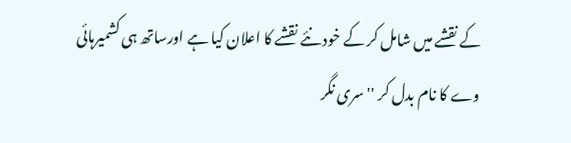کے نقشے میں شامل کر کے خود نئے نقشے کا اعلان کیا ہے اورساتھ ہی کشمیرہائی وے کا نام بدل کر ''سری نگر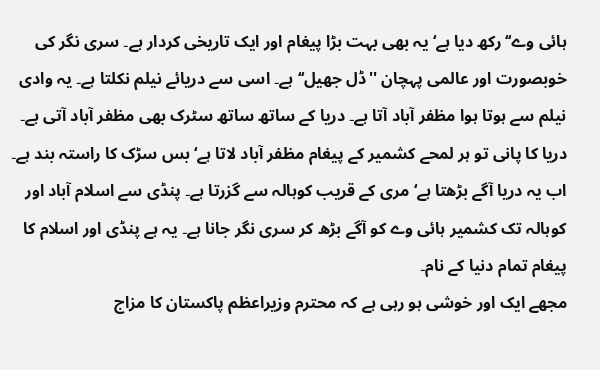ہائی وے‘‘ رکھ دیا ہے‘ یہ بھی بہت بڑا پیغام اور ایک تاریخی کردار ہے۔ سری نگر کی خوبصورت اور عالمی پہچان ''ڈل جھیل‘‘ ہے۔ اسی سے دریائے نیلم نکلتا ہے۔ یہ وادی نیلم سے ہوتا ہوا مظفر آباد آتا ہے۔ دریا کے ساتھ ساتھ سٹرک بھی مظفر آباد آتی ہے۔ دریا کا پانی تو ہر لمحے کشمیر کے پیغام مظفر آباد لاتا ہے‘ بس سڑک کا راستہ بند ہے۔ اب یہ دریا آگے بڑھتا ہے‘ مری کے قریب کوہالہ سے گزرتا ہے۔ پنڈی سے اسلام آباد اور کوہالہ تک کشمیر ہائی وے کو آگے بڑھ کر سری نگر جانا ہے۔ یہ ہے پنڈی اور اسلام کا پیغام تمام دنیا کے نام۔
مجھے ایک اور خوشی ہو رہی ہے کہ محترم وزیراعظم پاکستان کا مزاج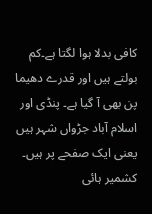کافی بدلا ہوا لگتا ہے۔کم بولتے ہیں اور قدرے دھیما پن بھی آ گیا ہے۔ پنڈی اور اسلام آباد جڑواں شہر ہیں یعنی ایک صفحے پر ہیں۔ کشمیر ہائی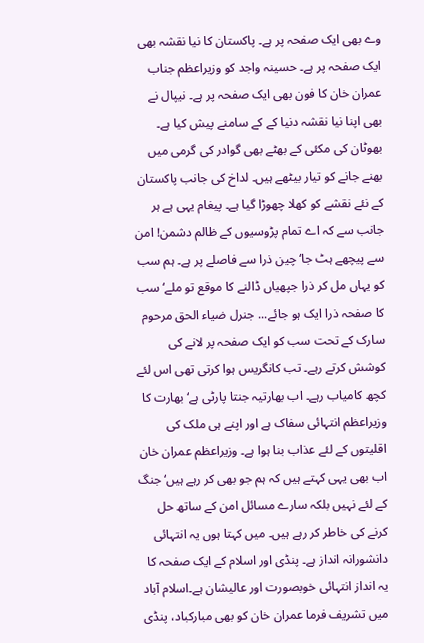وے بھی ایک صفحہ پر ہے۔ پاکستان کا نیا نقشہ بھی ایک صفحہ پر ہے۔ حسینہ واجد کو وزیراعظم جناب عمران خان کا فون بھی ایک صفحہ پر ہے۔ نیپال نے بھی اپنا نیا نقشہ دنیا کے کے سامنے پیش کیا ہے۔ بھوٹان کی مکئی کے بھٹے بھی گوادر کی گرمی میں بھنے جانے کو تیار بیٹھے ہیں۔ لداخ کی جانب پاکستان کے نئے نقشے کو کھلا چھوڑا گیا ہے۔ پیغام یہی ہے ہر جانب سے کہ اے تمام پڑوسیوں کے ظالم دشمن! امن سے پیچھے ہٹ جا‘ چین ذرا سے فاصلے پر ہے۔ ہم سب کو یہاں مل کر ذرا جپھیاں ڈالنے کا موقع تو ملے‘ سب کا صفحہ ذرا ایک ہو جائے... جنرل ضیاء الحق مرحوم سارک کے تحت سب کو ایک صفحہ پر لانے کی کوشش کرتے رہے۔ تب کانگریس ہوا کرتی تھی اس لئے کچھ کامیاب رہے۔ اب بھارتیہ جنتا پارٹی ہے‘ بھارت کا وزیراعظم انتہائی سفاک ہے اور اپنے ہی ملک کی اقلیتوں کے لئے عذاب بنا ہوا ہے۔ وزیراعظم عمران خان اب بھی یہی کہتے ہیں کہ ہم جو بھی کر رہے ہیں‘ جنگ کے لئے نہیں بلکہ سارے مسائل امن کے ساتھ حل کرنے کی خاطر کر رہے ہیں۔ میں کہتا ہوں یہ انتہائی دانشورانہ انداز ہے۔ پنڈی اور اسلام کے ایک صفحہ کا یہ انداز انتہائی خوبصورت اور عالیشان ہے۔اسلام آباد میں تشریف فرما عمران خان کو بھی مبارکباد، پنڈی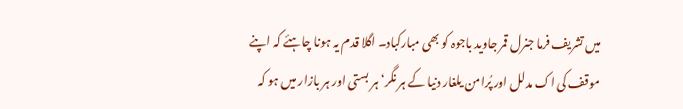میں تشریف فرما جنرل قمر جاوید باجوہ کو بھی مبارکباد۔ اگلا قدم یہ ہونا چاہئے کہ اپنے موقف کی اک مدلل اور پُرامن یلغار دنیا کے ہر نگر‘ ہر بستی اور ہر بازار میں ہو کہ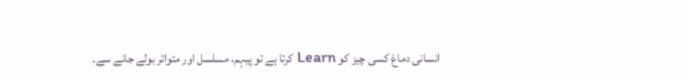انسانی دماغ کسی چیز کو Learn کرتا ہے تو پیہم، مسلسل اور متواتر بولے جانے سے۔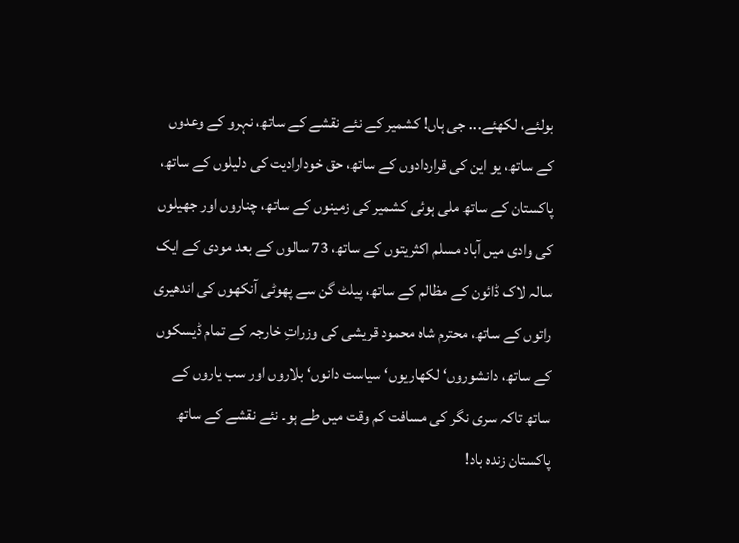بولئے، لکھئے... جی ہاں! کشمیر کے نئے نقشے کے ساتھ، نہرو کے وعدوں کے ساتھ، یو این کی قراردادوں کے ساتھ، حق خودارادیت کی دلیلوں کے ساتھ، پاکستان کے ساتھ ملی ہوئی کشمیر کی زمینوں کے ساتھ، چناروں اور جھیلوں کی وادی میں آباد مسلم اکثریتوں کے ساتھ، 73 سالوں کے بعد مودی کے ایک سالہ لاک ڈائون کے مظالم کے ساتھ، پیلٹ گن سے پھوٹی آنکھوں کی اندھیری راتوں کے ساتھ، محترم شاہ محمود قریشی کی وزراتِ خارجہ کے تمام ڈیسکوں کے ساتھ، دانشوروں‘ لکھاریوں‘ سیاست دانوں‘ بلاروں اور سب یاروں کے ساتھ تاکہ سری نگر کی مسافت کم وقت میں طے ہو۔ نئے نقشے کے ساتھ پاکستان زندہ باد!